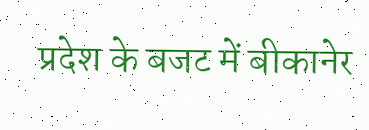प्रदेश के बजट में बीकानेर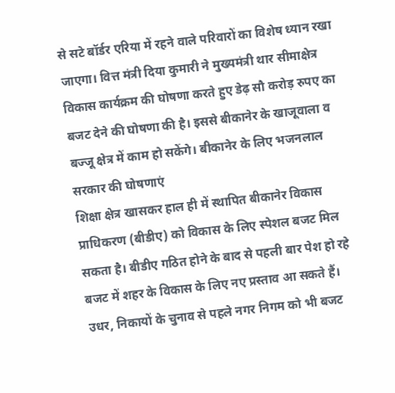से सटे बॉर्डर एरिया में रहने वाले परिवारों का विशेष ध्यान रखा जाएगा। वित्त मंत्री दिया कुमारी ने मुख्यमंत्री थार सीमाक्षेत्र विकास कार्यक्रम की घोषणा करते हुए डेढ़ सौ करोड़ रुपए का बजट देने की घोषणा की है। इससे बीकानेर के खाजूवाला व बज्जू क्षेत्र में काम हो सकेंगे। बीकानेर के लिए भजनलाल सरकार की घोषणाएं
शिक्षा क्षेत्र खासकर हाल ही में स्थापित बीकानेर विकास प्राधिकरण (बीडीए) को विकास के लिए स्पेशल बजट मिल सकता है। बीडीए गठित होने के बाद से पहली बार पेश हो रहे बजट में शहर के विकास के लिए नए प्रस्ताव आ सकते हैं। उधर, निकायों के चुनाव से पहले नगर निगम को भी बजट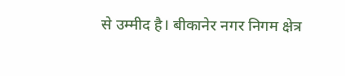से उम्मीद है। बीकानेर नगर निगम क्षेत्र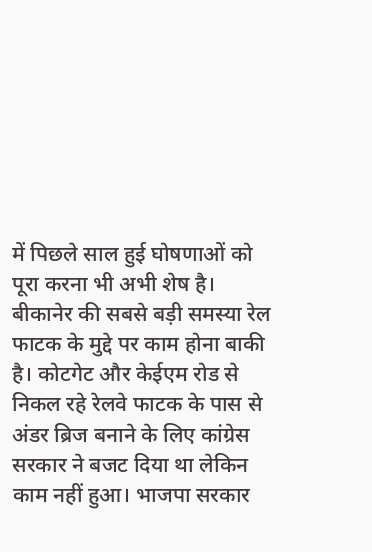में पिछले साल हुई घोषणाओं को पूरा करना भी अभी शेष है। बीकानेर की सबसे बड़ी समस्या रेल फाटक के मुद्दे पर काम होना बाकी है। कोटगेट और केईएम रोड से निकल रहे रेलवे फाटक के पास से अंडर ब्रिज बनाने के लिए कांग्रेस सरकार ने बजट दिया था लेकिन काम नहीं हुआ। भाजपा सरकार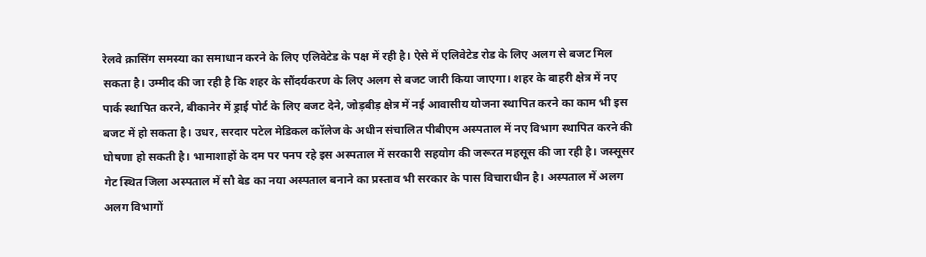रेलवे क्रासिंग समस्या का समाधान करने के लिए एलिवेटेड के पक्ष में रही है। ऐसे में एलिवेटेड रोड के लिए अलग से बजट मिल सकता है। उम्मीद की जा रही है कि शहर के सौंदर्यकरण के लिए अलग से बजट जारी किया जाएगा। शहर के बाहरी क्षेत्र में नए पार्क स्थापित करने, बीकानेर में ड्राई पोर्ट के लिए बजट देने, जोड़बीड़ क्षेत्र में नई आवासीय योजना स्थापित करने का काम भी इस बजट में हो सकता है। उधर, सरदार पटेल मेडिकल कॉलेज के अधीन संचालित पीबीएम अस्पताल में नए विभाग स्थापित करने की घोषणा हो सकती है। भामाशाहों के दम पर पनप रहे इस अस्पताल में सरकारी सहयोग की जरूरत महसूस की जा रही है। जस्सूसर गेट स्थित जिला अस्पताल में सौ बेड का नया अस्पताल बनाने का प्रस्ताव भी सरकार के पास विचाराधीन है। अस्पताल में अलग अलग विभागों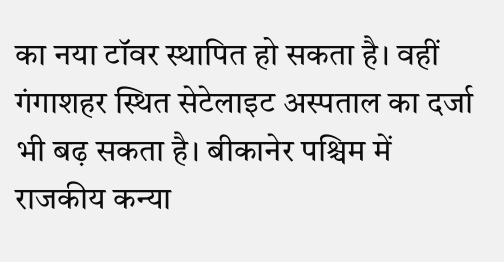का नया टॉवर स्थापित हो सकता है। वहीं गंगाशहर स्थित सेटेलाइट अस्पताल का दर्जा भी बढ़ सकता है। बीकानेर पश्चिम में राजकीय कन्या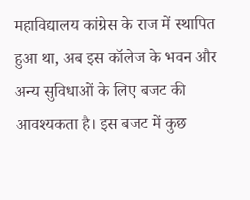महाविद्यालय कांग्रेस के राज में स्थापित हुआ था, अब इस कॉलेज के भवन और अन्य सुविधाओं के लिए बजट की आवश्यकता है। इस बजट में कुछ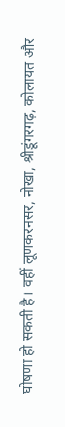घोषणा हो सकती है। वहीं लूणकरनसर, नोखा, श्रीडूंगरगढ़, कोलायत और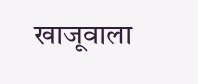खाजूवाला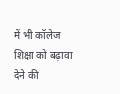में भी कॉलेज शिक्षा को बढ़ावा देने की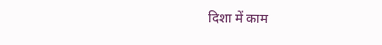दिशा में काम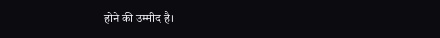होने की उम्मीद है।